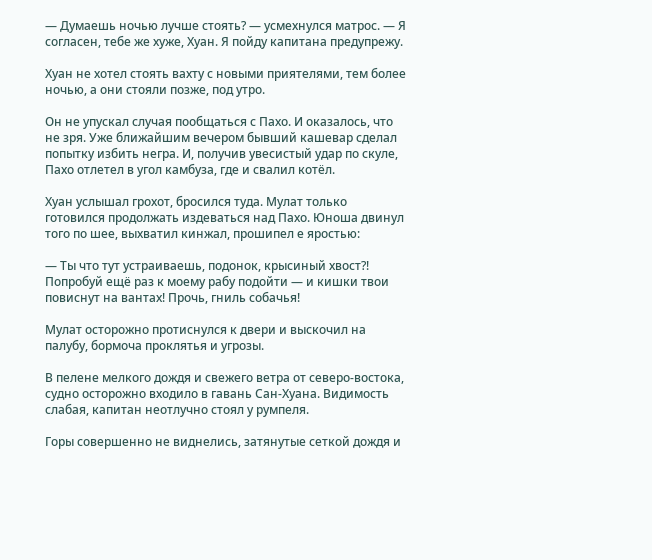— Думаешь ночью лучше стоять? — усмехнулся матрос. — Я согласен, тебе же хуже, Хуан. Я пойду капитана предупрежу.

Хуан не хотел стоять вахту с новыми приятелями, тем более ночью, а они стояли позже, под утро.

Он не упускал случая пообщаться с Пахо. И оказалось, что не зря. Уже ближайшим вечером бывший кашевар сделал попытку избить негра. И, получив увесистый удар по скуле, Пахо отлетел в угол камбуза, где и свалил котёл.

Хуан услышал грохот, бросился туда. Мулат только готовился продолжать издеваться над Пахо. Юноша двинул того по шее, выхватил кинжал, прошипел е яростью:

— Ты что тут устраиваешь, подонок, крысиный хвост?! Попробуй ещё раз к моему рабу подойти — и кишки твои повиснут на вантах! Прочь, гниль собачья!

Мулат осторожно протиснулся к двери и выскочил на палубу, бормоча проклятья и угрозы.

В пелене мелкого дождя и свежего ветра от северо-востока, судно осторожно входило в гавань Сан-Хуана. Видимость слабая, капитан неотлучно стоял у румпеля.

Горы совершенно не виднелись, затянутые сеткой дождя и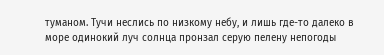туманом. Тучи неслись по низкому небу, и лишь где-то далеко в море одинокий луч солнца пронзал серую пелену непогоды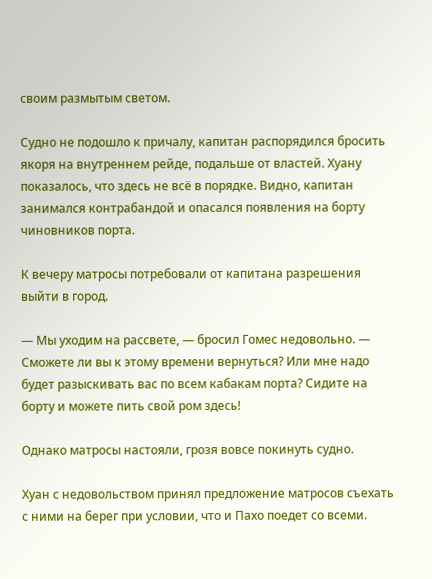своим размытым светом.

Судно не подошло к причалу, капитан распорядился бросить якоря на внутреннем рейде, подальше от властей. Хуану показалось, что здесь не всё в порядке. Видно, капитан занимался контрабандой и опасался появления на борту чиновников порта.

К вечеру матросы потребовали от капитана разрешения выйти в город.

— Мы уходим на рассвете, — бросил Гомес недовольно. — Сможете ли вы к этому времени вернуться? Или мне надо будет разыскивать вас по всем кабакам порта? Сидите на борту и можете пить свой ром здесь!

Однако матросы настояли, грозя вовсе покинуть судно.

Хуан с недовольством принял предложение матросов съехать с ними на берег при условии, что и Пахо поедет со всеми.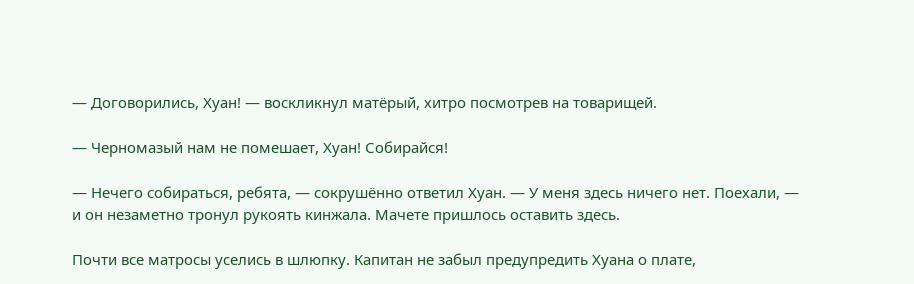— Договорились, Хуан! — воскликнул матёрый, хитро посмотрев на товарищей.

— Черномазый нам не помешает, Хуан! Собирайся!

— Нечего собираться, ребята, — сокрушённо ответил Хуан. — У меня здесь ничего нет. Поехали, — и он незаметно тронул рукоять кинжала. Мачете пришлось оставить здесь.

Почти все матросы уселись в шлюпку. Капитан не забыл предупредить Хуана о плате,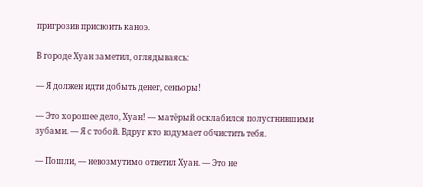пригрозив присвоить каноэ.

В городе Хуан заметил, оглядываясь:

— Я должен идти добыть денег, сеньоры!

— Это хорошее дело, Хуан! — матёрый осклабился полусгнившими зубами. — Я с тобой. Вдруг кто вздумает обчистить тебя.

— Пошли, — невозмутимо ответил Хуан. — Это не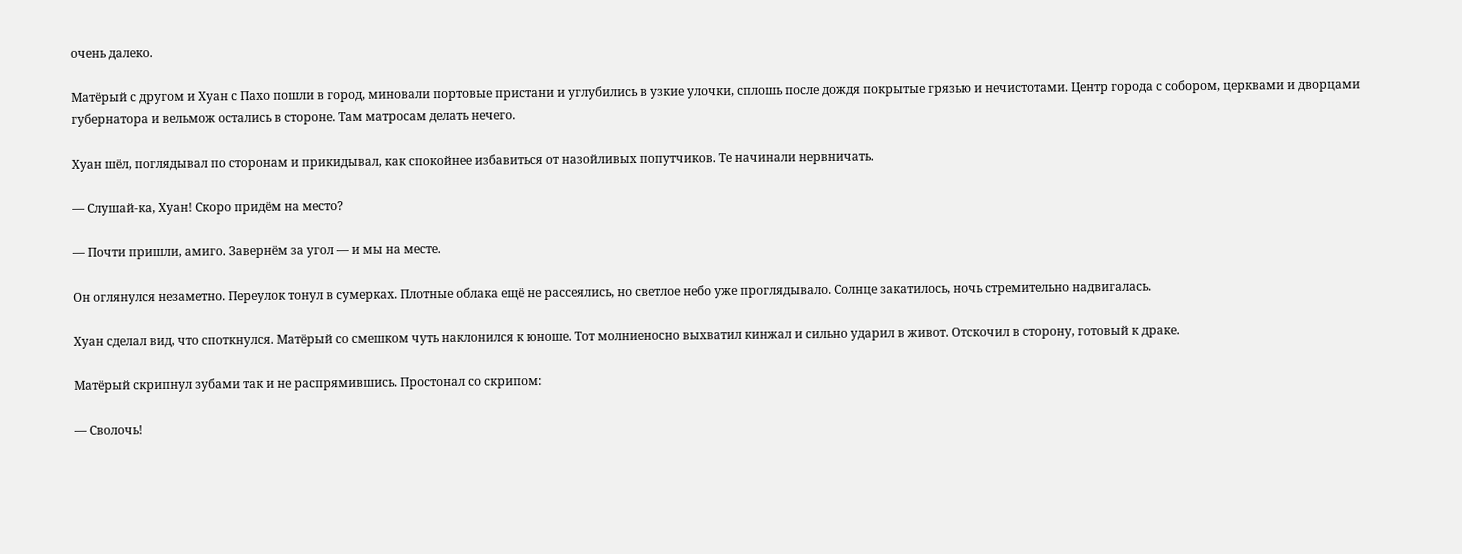очень далеко.

Матёрый с другом и Хуан с Пахо пошли в город, миновали портовые пристани и углубились в узкие улочки, сплошь после дождя покрытые грязью и нечистотами. Центр города с собором, церквами и дворцами губернатора и вельмож остались в стороне. Там матросам делать нечего.

Хуан шёл, поглядывал по сторонам и прикидывал, как спокойнее избавиться от назойливых попутчиков. Те начинали нервничать.

— Слушай-ка, Хуан! Скоро придём на место?

— Почти пришли, амиго. Завернём за угол — и мы на месте.

Он оглянулся незаметно. Переулок тонул в сумерках. Плотные облака ещё не рассеялись, но светлое небо уже проглядывало. Солнце закатилось, ночь стремительно надвигалась.

Хуан сделал вид, что споткнулся. Матёрый со смешком чуть наклонился к юноше. Тот молниеносно выхватил кинжал и сильно ударил в живот. Отскочил в сторону, готовый к драке.

Матёрый скрипнул зубами так и не распрямившись. Простонал со скрипом:

— Сволочь!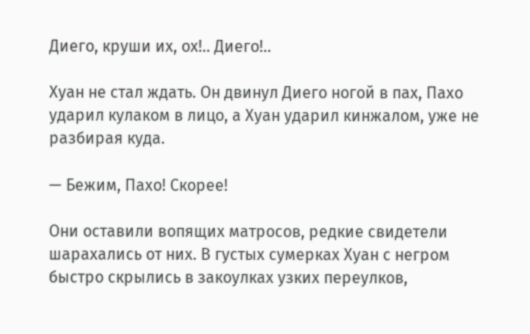Диего, круши их, ох!.. Диего!..

Хуан не стал ждать. Он двинул Диего ногой в пах, Пахо ударил кулаком в лицо, а Хуан ударил кинжалом, уже не разбирая куда.

— Бежим, Пахо! Скорее!

Они оставили вопящих матросов, редкие свидетели шарахались от них. В густых сумерках Хуан с негром быстро скрылись в закоулках узких переулков,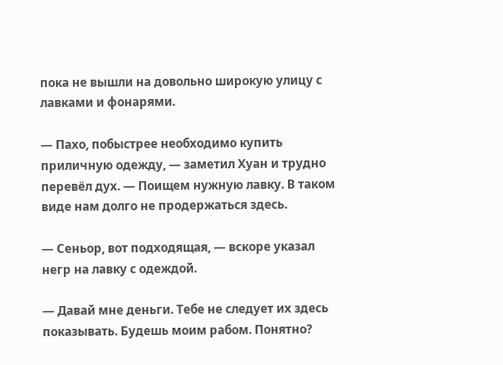пока не вышли на довольно широкую улицу с лавками и фонарями.

— Пахо, побыстрее необходимо купить приличную одежду, — заметил Хуан и трудно перевёл дух. — Поищем нужную лавку. В таком виде нам долго не продержаться здесь.

— Сеньор, вот подходящая, — вскоре указал негр на лавку с одеждой.

— Давай мне деньги. Тебе не следует их здесь показывать. Будешь моим рабом. Понятно?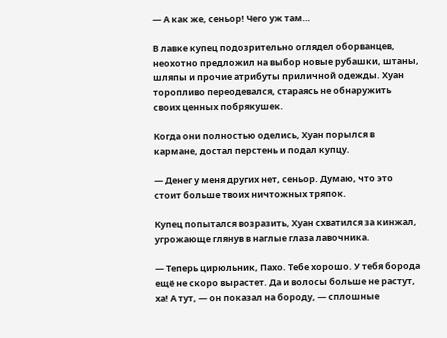— А как же, сеньор! Чего уж там…

В лавке купец подозрительно оглядел оборванцев, неохотно предложил на выбор новые рубашки, штаны, шляпы и прочие атрибуты приличной одежды. Хуан торопливо переодевался, стараясь не обнаружить своих ценных побрякушек.

Когда они полностью оделись, Хуан порылся в кармане, достал перстень и подал купцу.

— Денег у меня других нет, сеньор. Думаю, что это стоит больше твоих ничтожных тряпок.

Купец попытался возразить, Хуан схватился за кинжал, угрожающе глянув в наглые глаза лавочника.

— Теперь цирюльник, Пахо. Тебе хорошо. У тебя борода ещё не скоро вырастет. Да и волосы больше не растут, ха! А тут, — он показал на бороду, — сплошные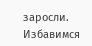заросли. Избавимся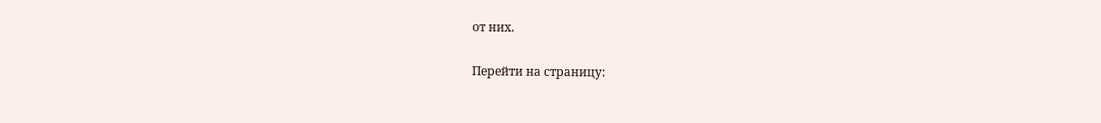от них.

Перейти на страницу: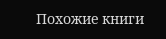Похожие книги